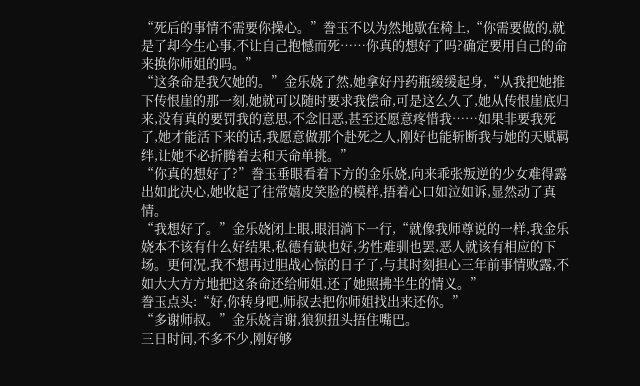“死后的事情不需要你操心。”誊玉不以为然地歇在椅上,“你需要做的,就是了却今生心事,不让自己抱憾而死……你真的想好了吗?确定要用自己的命来换你师姐的吗。”
“这条命是我欠她的。”金乐娆了然,她拿好丹药瓶缓缓起身,“从我把她推下传恨崖的那一刻,她就可以随时要求我偿命,可是这么久了,她从传恨崖底归来,没有真的要罚我的意思,不念旧恶,甚至还愿意疼惜我……如果非要我死了,她才能活下来的话,我愿意做那个赴死之人,刚好也能斩断我与她的天赋羁绊,让她不必折腾着去和天命单挑。”
“你真的想好了?”誊玉垂眼看着下方的金乐娆,向来乖张叛逆的少女难得露出如此决心,她收起了往常嬉皮笑脸的模样,捂着心口如泣如诉,显然动了真情。
“我想好了。”金乐娆闭上眼,眼泪淌下一行,“就像我师尊说的一样,我金乐娆本不该有什么好结果,私德有缺也好,劣性难驯也罢,恶人就该有相应的下场。更何况,我不想再过胆战心惊的日子了,与其时刻担心三年前事情败露,不如大大方方地把这条命还给师姐,还了她照拂半生的情义。”
誊玉点头:“好,你转身吧,师叔去把你师姐找出来还你。”
“多谢师叔。”金乐娆言谢,狼狈扭头捂住嘴巴。
三日时间,不多不少,刚好够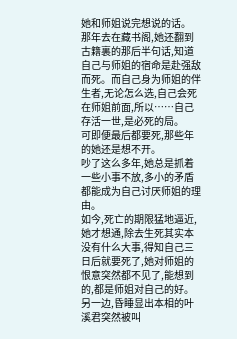她和师姐说完想说的话。
那年去在藏书阁,她还翻到古籍裏的那后半句话,知道自己与师姐的宿命是赴强敌而死。而自己身为师姐的伴生者,无论怎么选,自己会死在师姐前面,所以……自己存活一世,是必死的局。
可即便最后都要死,那些年的她还是想不开。
吵了这么多年,她总是抓着一些小事不放,多小的矛盾都能成为自己讨厌师姐的理由。
如今,死亡的期限猛地逼近,她才想通,除去生死其实本没有什么大事,得知自己三日后就要死了,她对师姐的恨意突然都不见了,能想到的,都是师姐对自己的好。
另一边,昏睡显出本相的叶溪君突然被叫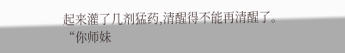起来灌了几剂猛药,清醒得不能再清醒了。
“你师妹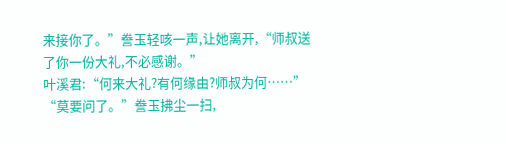来接你了。”誊玉轻咳一声,让她离开,“师叔送了你一份大礼,不必感谢。”
叶溪君:“何来大礼?有何缘由?师叔为何……”
“莫要问了。”誊玉拂尘一扫,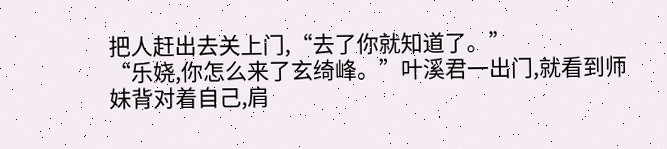把人赶出去关上门,“去了你就知道了。”
“乐娆,你怎么来了玄绮峰。”叶溪君一出门,就看到师妹背对着自己,肩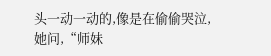头一动一动的,像是在偷偷哭泣,她问,“师妹